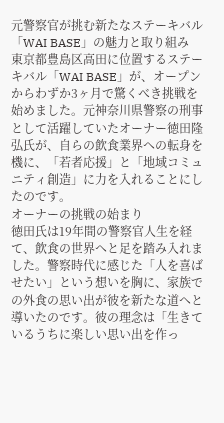元警察官が挑む新たなステーキバル「WAI BASE」の魅力と取り組み
東京都豊島区高田に位置するステーキバル「WAI BASE」が、オープンからわずか3ヶ月で驚くべき挑戦を始めました。元神奈川県警察の刑事として活躍していたオーナー徳田隆弘氏が、自らの飲食業界への転身を機に、「若者応援」と「地域コミュニティ創造」に力を入れることにしたのです。
オーナーの挑戦の始まり
徳田氏は19年間の警察官人生を経て、飲食の世界へと足を踏み入れました。警察時代に感じた「人を喜ばせたい」という想いを胸に、家族での外食の思い出が彼を新たな道へと導いたのです。彼の理念は「生きているうちに楽しい思い出を作っ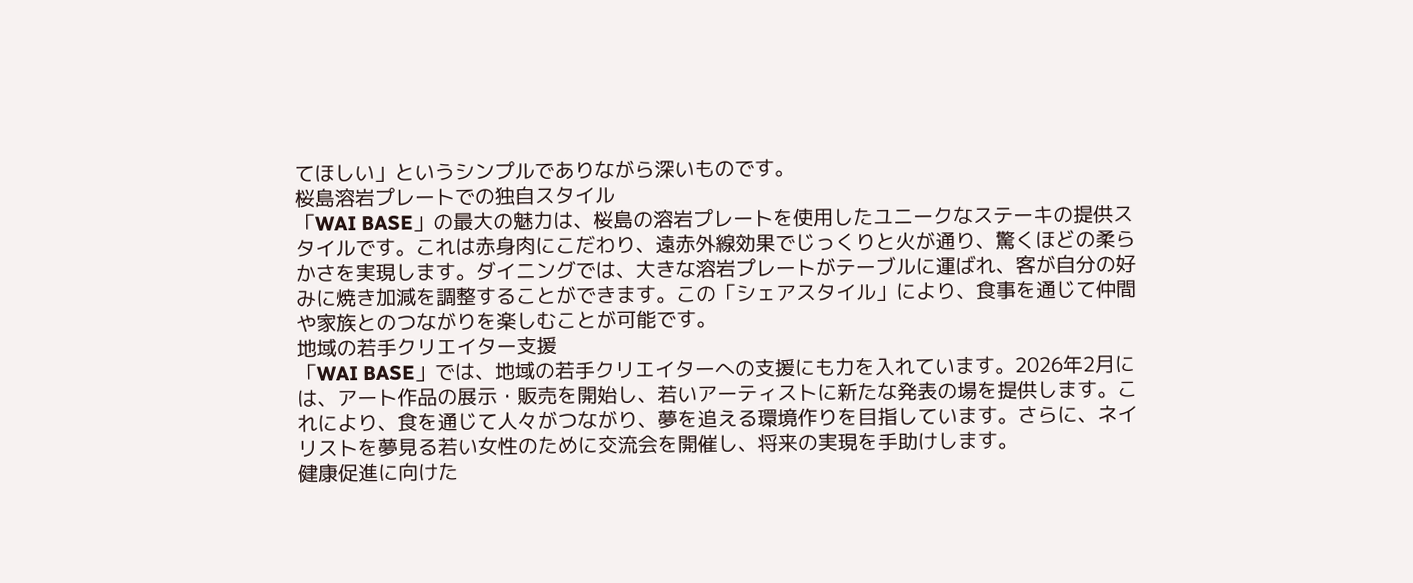てほしい」というシンプルでありながら深いものです。
桜島溶岩プレートでの独自スタイル
「WAI BASE」の最大の魅力は、桜島の溶岩プレートを使用したユニークなステーキの提供スタイルです。これは赤身肉にこだわり、遠赤外線効果でじっくりと火が通り、驚くほどの柔らかさを実現します。ダイニングでは、大きな溶岩プレートがテーブルに運ばれ、客が自分の好みに焼き加減を調整することができます。この「シェアスタイル」により、食事を通じて仲間や家族とのつながりを楽しむことが可能です。
地域の若手クリエイター支援
「WAI BASE」では、地域の若手クリエイターへの支援にも力を入れています。2026年2月には、アート作品の展示・販売を開始し、若いアーティストに新たな発表の場を提供します。これにより、食を通じて人々がつながり、夢を追える環境作りを目指しています。さらに、ネイリストを夢見る若い女性のために交流会を開催し、将来の実現を手助けします。
健康促進に向けた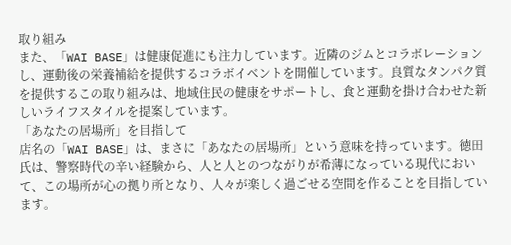取り組み
また、「WAI BASE」は健康促進にも注力しています。近隣のジムとコラボレーションし、運動後の栄養補給を提供するコラボイベントを開催しています。良質なタンパク質を提供するこの取り組みは、地域住民の健康をサポートし、食と運動を掛け合わせた新しいライフスタイルを提案しています。
「あなたの居場所」を目指して
店名の「WAI BASE」は、まさに「あなたの居場所」という意味を持っています。徳田氏は、警察時代の辛い経験から、人と人とのつながりが希薄になっている現代において、この場所が心の拠り所となり、人々が楽しく過ごせる空間を作ることを目指しています。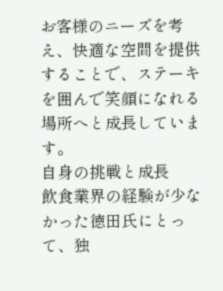お客様のニーズを考え、快適な空間を提供することで、ステーキを囲んで笑顔になれる場所へと成長しています。
自身の挑戦と成長
飲食業界の経験が少なかった徳田氏にとって、独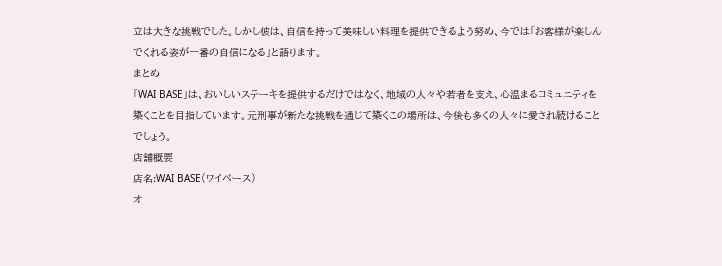立は大きな挑戦でした。しかし彼は、自信を持って美味しい料理を提供できるよう努め、今では「お客様が楽しんでくれる姿が一番の自信になる」と語ります。
まとめ
「WAI BASE」は、おいしいステーキを提供するだけではなく、地域の人々や若者を支え、心温まるコミュニティを築くことを目指しています。元刑事が新たな挑戦を通じて築くこの場所は、今後も多くの人々に愛され続けることでしょう。
店舗概要
店名:WAI BASE(ワイベース)
オ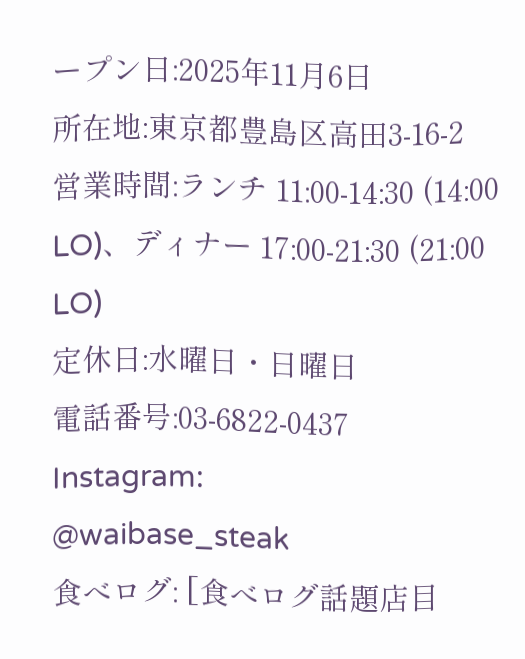ープン日:2025年11月6日
所在地:東京都豊島区高田3-16-2
営業時間:ランチ 11:00-14:30 (14:00 LO)、ディナー 17:00-21:30 (21:00 LO)
定休日:水曜日・日曜日
電話番号:03-6822-0437
Instagram:
@waibase_steak
食べログ: [食べログ話題店目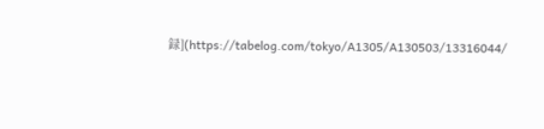録](https://tabelog.com/tokyo/A1305/A130503/13316044/